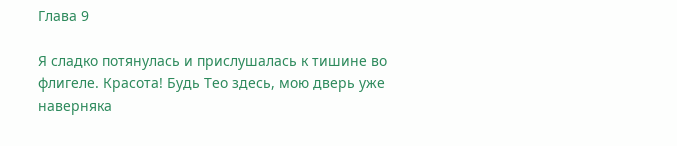Глава 9

Я сладко потянулась и прислушалась к тишине во флигеле. Красота! Будь Тео здесь, мою дверь уже наверняка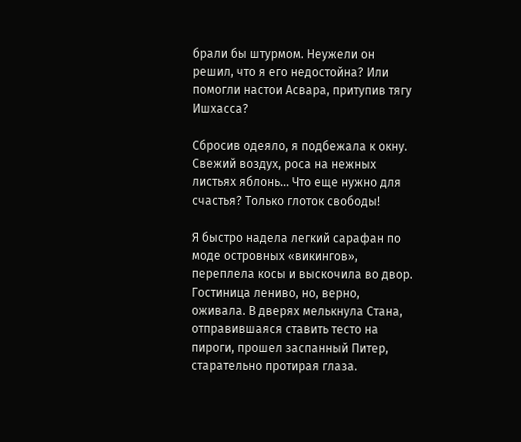брали бы штурмом. Неужели он решил, что я его недостойна? Или помогли настои Асвара, притупив тягу Ишхасса?

Сбросив одеяло, я подбежала к окну. Свежий воздух, роса на нежных листьях яблонь… Что еще нужно для счастья? Только глоток свободы!

Я быстро надела легкий сарафан по моде островных «викингов», переплела косы и выскочила во двор. Гостиница лениво, но, верно, оживала. В дверях мелькнула Стана, отправившаяся ставить тесто на пироги, прошел заспанный Питер, старательно протирая глаза.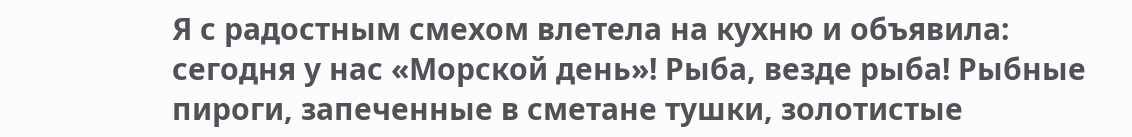Я с радостным смехом влетела на кухню и объявила: сегодня у нас «Морской день»! Рыба, везде рыба! Рыбные пироги, запеченные в сметане тушки, золотистые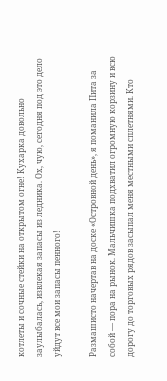котлеты и сочные стейки на открытом огне! Кухарка довольно заулыбалась, извлекая запасы из ледника. Ох, чую, сегодня под это дело уйдут все мои запасы пенного!

Размашисто начертав на доске «Островной день», я поманила Пита за собой — пора на рынок. Мальчишка подхватил огромную корзину и всю дорогу до торговых рядов засыпал меня местными сплетнями. Кто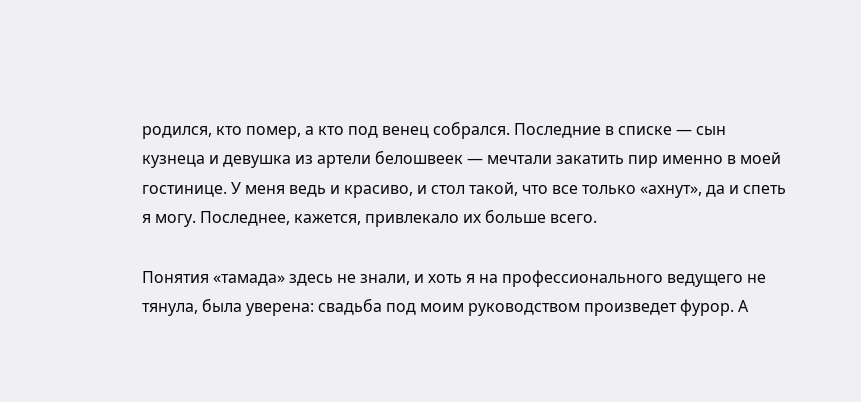родился, кто помер, а кто под венец собрался. Последние в списке — сын кузнеца и девушка из артели белошвеек — мечтали закатить пир именно в моей гостинице. У меня ведь и красиво, и стол такой, что все только «ахнут», да и спеть я могу. Последнее, кажется, привлекало их больше всего.

Понятия «тамада» здесь не знали, и хоть я на профессионального ведущего не тянула, была уверена: свадьба под моим руководством произведет фурор. А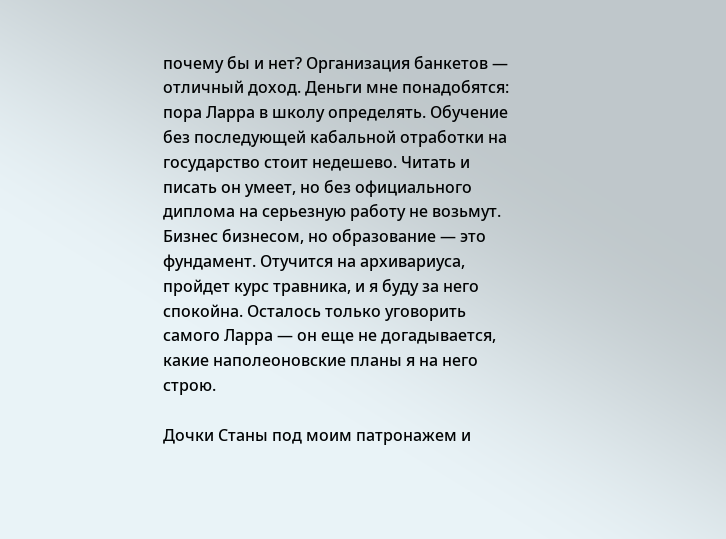почему бы и нет? Организация банкетов — отличный доход. Деньги мне понадобятся: пора Ларра в школу определять. Обучение без последующей кабальной отработки на государство стоит недешево. Читать и писать он умеет, но без официального диплома на серьезную работу не возьмут. Бизнес бизнесом, но образование — это фундамент. Отучится на архивариуса, пройдет курс травника, и я буду за него спокойна. Осталось только уговорить самого Ларра — он еще не догадывается, какие наполеоновские планы я на него строю.

Дочки Станы под моим патронажем и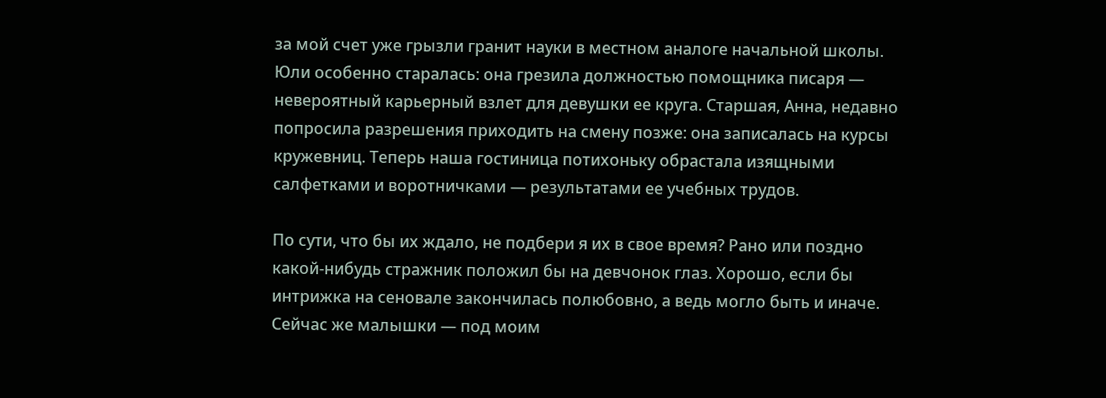за мой счет уже грызли гранит науки в местном аналоге начальной школы. Юли особенно старалась: она грезила должностью помощника писаря — невероятный карьерный взлет для девушки ее круга. Старшая, Анна, недавно попросила разрешения приходить на смену позже: она записалась на курсы кружевниц. Теперь наша гостиница потихоньку обрастала изящными салфетками и воротничками — результатами ее учебных трудов.

По сути, что бы их ждало, не подбери я их в свое время? Рано или поздно какой-нибудь стражник положил бы на девчонок глаз. Хорошо, если бы интрижка на сеновале закончилась полюбовно, а ведь могло быть и иначе. Сейчас же малышки — под моим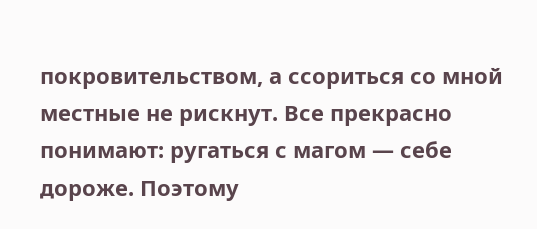покровительством, а ссориться со мной местные не рискнут. Все прекрасно понимают: ругаться с магом — себе дороже. Поэтому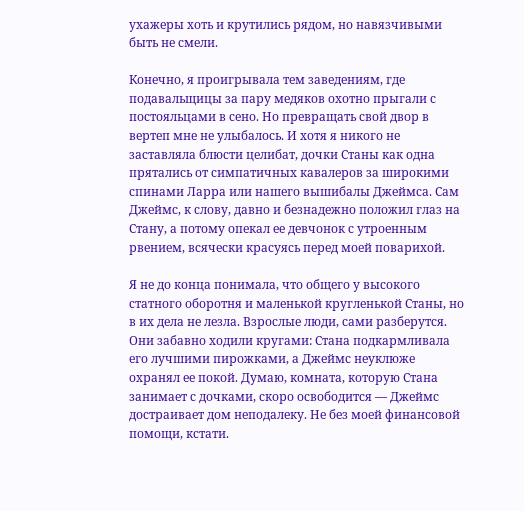ухажеры хоть и крутились рядом, но навязчивыми быть не смели.

Конечно, я проигрывала тем заведениям, где подавальщицы за пару медяков охотно прыгали с постояльцами в сено. Но превращать свой двор в вертеп мне не улыбалось. И хотя я никого не заставляла блюсти целибат, дочки Станы как одна прятались от симпатичных кавалеров за широкими спинами Ларра или нашего вышибалы Джеймса. Сам Джеймс, к слову, давно и безнадежно положил глаз на Стану, а потому опекал ее девчонок с утроенным рвением, всячески красуясь перед моей поварихой.

Я не до конца понимала, что общего у высокого статного оборотня и маленькой кругленькой Станы, но в их дела не лезла. Взрослые люди, сами разберутся. Они забавно ходили кругами: Стана подкармливала его лучшими пирожками, а Джеймс неуклюже охранял ее покой. Думаю, комната, которую Стана занимает с дочками, скоро освободится — Джеймс достраивает дом неподалеку. Не без моей финансовой помощи, кстати.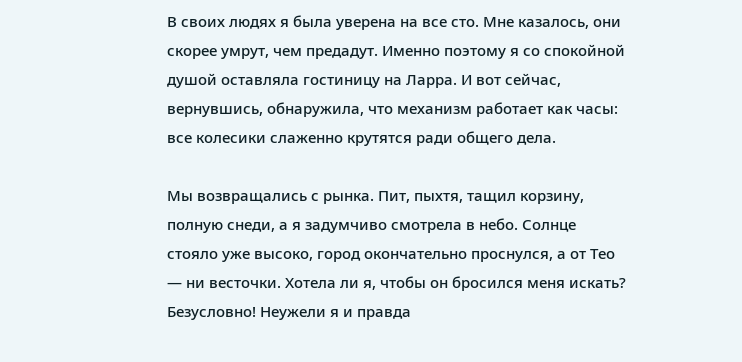В своих людях я была уверена на все сто. Мне казалось, они скорее умрут, чем предадут. Именно поэтому я со спокойной душой оставляла гостиницу на Ларра. И вот сейчас, вернувшись, обнаружила, что механизм работает как часы: все колесики слаженно крутятся ради общего дела.

Мы возвращались с рынка. Пит, пыхтя, тащил корзину, полную снеди, а я задумчиво смотрела в небо. Солнце стояло уже высоко, город окончательно проснулся, а от Тео — ни весточки. Хотела ли я, чтобы он бросился меня искать? Безусловно! Неужели я и правда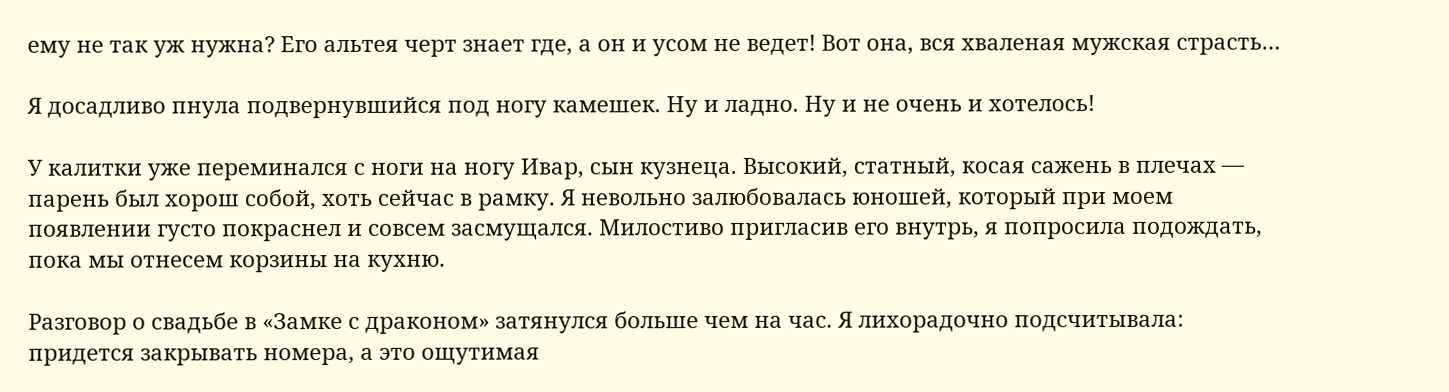ему не так уж нужна? Его альтея черт знает где, а он и усом не ведет! Вот она, вся хваленая мужская страсть…

Я досадливо пнула подвернувшийся под ногу камешек. Ну и ладно. Ну и не очень и хотелось!

У калитки уже переминался с ноги на ногу Ивар, сын кузнеца. Высокий, статный, косая сажень в плечах — парень был хорош собой, хоть сейчас в рамку. Я невольно залюбовалась юношей, который при моем появлении густо покраснел и совсем засмущался. Милостиво пригласив его внутрь, я попросила подождать, пока мы отнесем корзины на кухню.

Разговор о свадьбе в «Замке с драконом» затянулся больше чем на час. Я лихорадочно подсчитывала: придется закрывать номера, а это ощутимая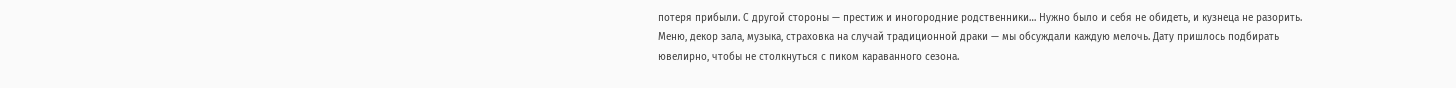потеря прибыли. С другой стороны — престиж и иногородние родственники… Нужно было и себя не обидеть, и кузнеца не разорить. Меню, декор зала, музыка, страховка на случай традиционной драки — мы обсуждали каждую мелочь. Дату пришлось подбирать ювелирно, чтобы не столкнуться с пиком караванного сезона.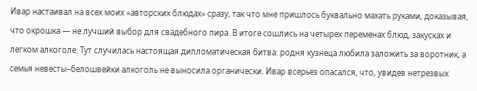Ивар настаивал на всех моих «авторских блюдах» сразу, так что мне пришлось буквально махать руками, доказывая, что окрошка — не лучший выбор для свадебного пира. В итоге сошлись на четырех переменах блюд, закусках и легком алкоголе. Тут случилась настоящая дипломатическая битва: родня кузнеца любила заложить за воротник, а семья невесты–белошвейки алкоголь не выносила органически. Ивар всерьез опасался, что, увидев нетрезвых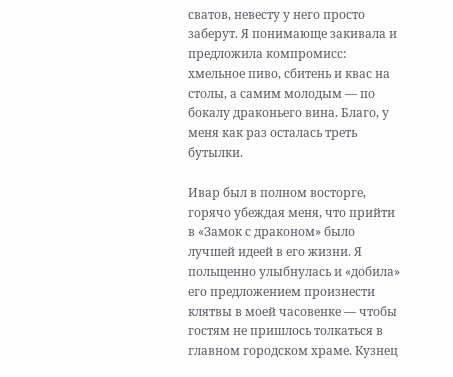сватов, невесту у него просто заберут. Я понимающе закивала и предложила компромисс: хмельное пиво, сбитень и квас на столы, а самим молодым — по бокалу драконьего вина. Благо, у меня как раз осталась треть бутылки.

Ивар был в полном восторге, горячо убеждая меня, что прийти в «Замок с драконом» было лучшей идеей в его жизни. Я польщенно улыбнулась и «добила» его предложением произнести клятвы в моей часовенке — чтобы гостям не пришлось толкаться в главном городском храме. Кузнец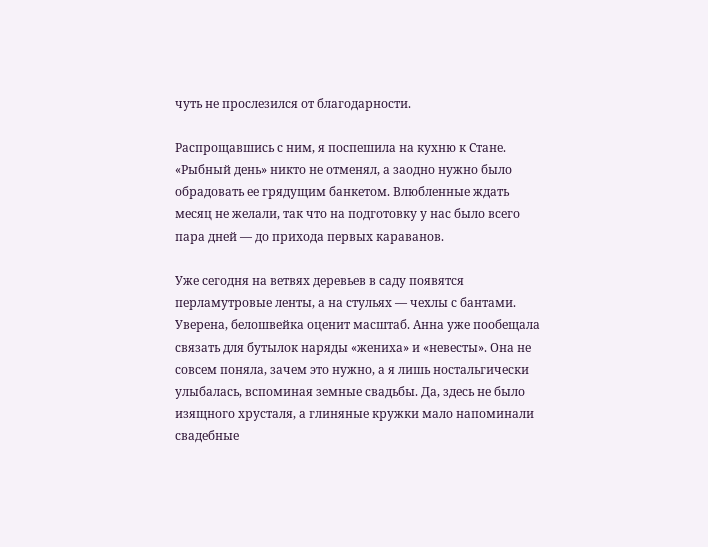чуть не прослезился от благодарности.

Распрощавшись с ним, я поспешила на кухню к Стане. «Рыбный день» никто не отменял, а заодно нужно было обрадовать ее грядущим банкетом. Влюбленные ждать месяц не желали, так что на подготовку у нас было всего пара дней — до прихода первых караванов.

Уже сегодня на ветвях деревьев в саду появятся перламутровые ленты, а на стульях — чехлы с бантами. Уверена, белошвейка оценит масштаб. Анна уже пообещала связать для бутылок наряды «жениха» и «невесты». Она не совсем поняла, зачем это нужно, а я лишь ностальгически улыбалась, вспоминая земные свадьбы. Да, здесь не было изящного хрусталя, а глиняные кружки мало напоминали свадебные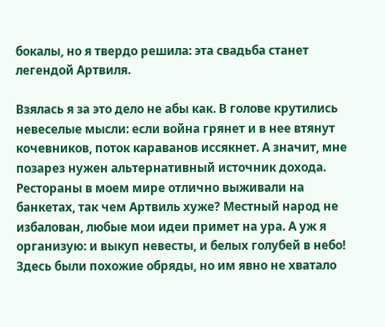бокалы, но я твердо решила: эта свадьба станет легендой Артвиля.

Взялась я за это дело не абы как. В голове крутились невеселые мысли: если война грянет и в нее втянут кочевников, поток караванов иссякнет. А значит, мне позарез нужен альтернативный источник дохода. Рестораны в моем мире отлично выживали на банкетах, так чем Артвиль хуже? Местный народ не избалован, любые мои идеи примет на ура. А уж я организую: и выкуп невесты, и белых голубей в небо! Здесь были похожие обряды, но им явно не хватало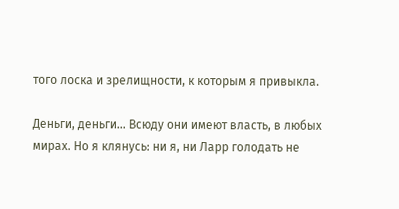того лоска и зрелищности, к которым я привыкла.

Деньги, деньги… Всюду они имеют власть, в любых мирах. Но я клянусь: ни я, ни Ларр голодать не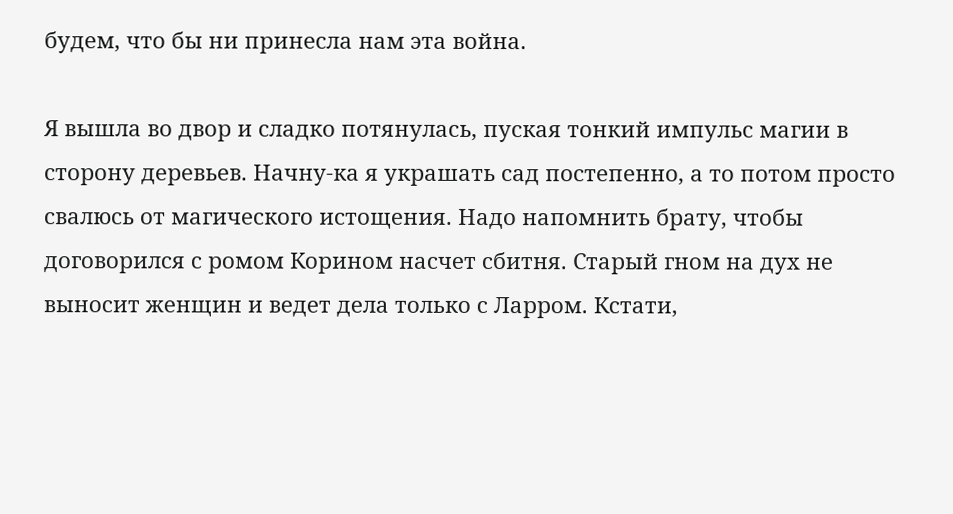будем, что бы ни принесла нам эта война.

Я вышла во двор и сладко потянулась, пуская тонкий импульс магии в сторону деревьев. Начну-ка я украшать сад постепенно, а то потом просто свалюсь от магического истощения. Надо напомнить брату, чтобы договорился с ромом Корином насчет сбитня. Старый гном на дух не выносит женщин и ведет дела только с Ларром. Кстати,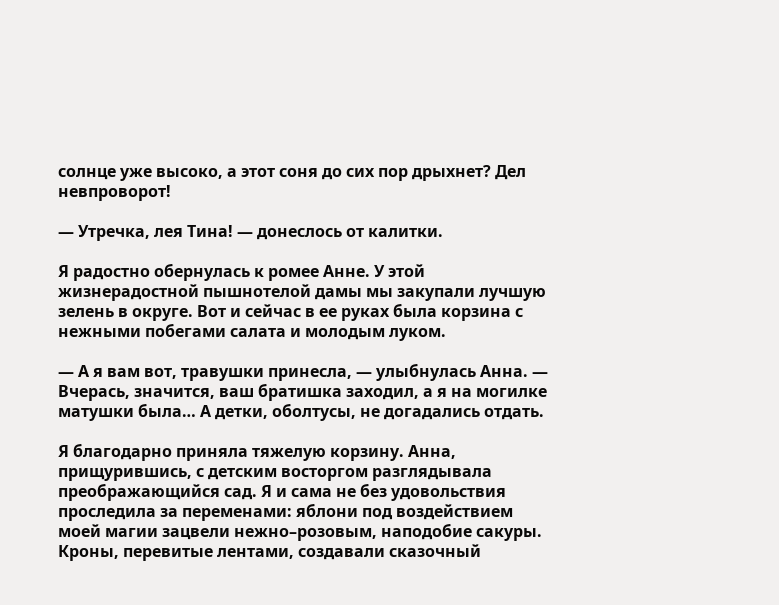солнце уже высоко, а этот соня до сих пор дрыхнет? Дел невпроворот!

— Утречка, лея Тина! — донеслось от калитки.

Я радостно обернулась к ромее Анне. У этой жизнерадостной пышнотелой дамы мы закупали лучшую зелень в округе. Вот и сейчас в ее руках была корзина с нежными побегами салата и молодым луком.

— А я вам вот, травушки принесла, — улыбнулась Анна. — Вчерась, значится, ваш братишка заходил, а я на могилке матушки была… А детки, оболтусы, не догадались отдать.

Я благодарно приняла тяжелую корзину. Анна, прищурившись, с детским восторгом разглядывала преображающийся сад. Я и сама не без удовольствия проследила за переменами: яблони под воздействием моей магии зацвели нежно–розовым, наподобие сакуры. Кроны, перевитые лентами, создавали сказочный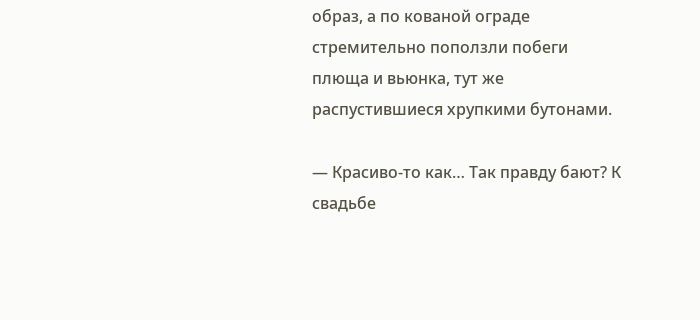образ, а по кованой ограде стремительно поползли побеги плюща и вьюнка, тут же распустившиеся хрупкими бутонами.

— Красиво-то как… Так правду бают? К свадьбе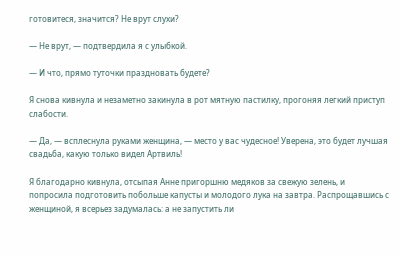готовитеся, значится? Не врут слухи?

— Не врут, — подтвердила я с улыбкой.

— И что, прямо туточки праздновать будете?

Я снова кивнула и незаметно закинула в рот мятную пастилку, прогоняя легкий приступ слабости.

— Да, — всплеснула руками женщина, — место у вас чудесное! Уверена, это будет лучшая свадьба, какую только видел Артвиль!

Я благодарно кивнула, отсыпая Анне пригоршню медяков за свежую зелень, и попросила подготовить побольше капусты и молодого лука на завтра. Распрощавшись с женщиной, я всерьез задумалась: а не запустить ли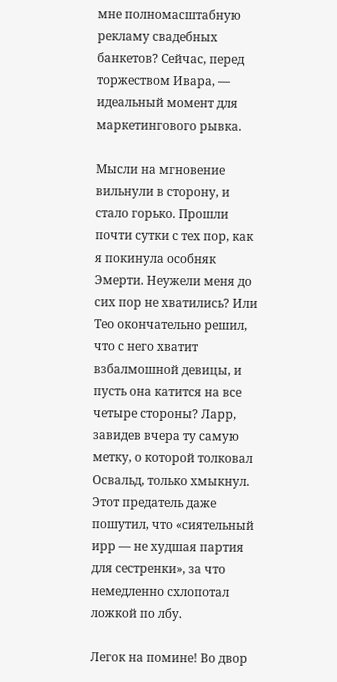мне полномасштабную рекламу свадебных банкетов? Сейчас, перед торжеством Ивара, — идеальный момент для маркетингового рывка.

Мысли на мгновение вильнули в сторону, и стало горько. Прошли почти сутки с тех пор, как я покинула особняк Эмерти. Неужели меня до сих пор не хватились? Или Тео окончательно решил, что с него хватит взбалмошной девицы, и пусть она катится на все четыре стороны? Ларр, завидев вчера ту самую метку, о которой толковал Освальд, только хмыкнул. Этот предатель даже пошутил, что «сиятельный ирр — не худшая партия для сестренки», за что немедленно схлопотал ложкой по лбу.

Легок на помине! Во двор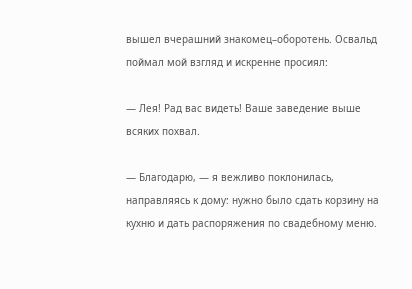вышел вчерашний знакомец–оборотень. Освальд поймал мой взгляд и искренне просиял:

— Лея! Рад вас видеть! Ваше заведение выше всяких похвал.

— Благодарю, — я вежливо поклонилась, направляясь к дому: нужно было сдать корзину на кухню и дать распоряжения по свадебному меню.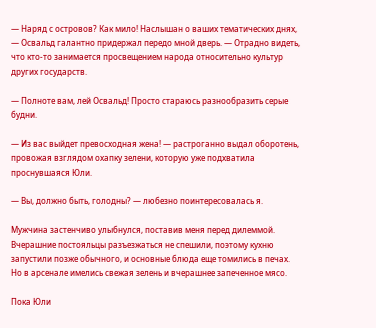— Наряд с островов? Как мило! Наслышан о ваших тематических днях, — Освальд галантно придержал передо мной дверь. — Отрадно видеть, что кто-то занимается просвещением народа относительно культур других государств.

— Полноте вам, лей Освальд! Просто стараюсь разнообразить серые будни.

— Из вас выйдет превосходная жена! — растроганно выдал оборотень, провожая взглядом охапку зелени, которую уже подхватила проснувшаяся Юли.

— Вы, должно быть, голодны? — любезно поинтересовалась я.

Мужчина застенчиво улыбнулся, поставив меня перед дилеммой. Вчерашние постояльцы разъезжаться не спешили, поэтому кухню запустили позже обычного, и основные блюда еще томились в печах. Но в арсенале имелись свежая зелень и вчерашнее запеченное мясо.

Пока Юли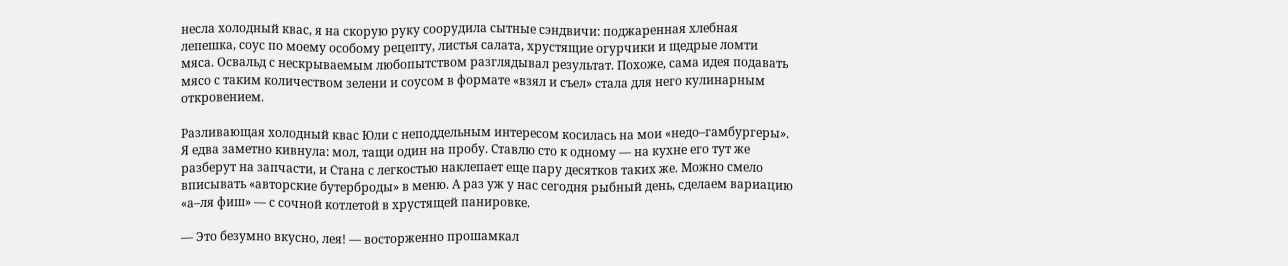несла холодный квас, я на скорую руку соорудила сытные сэндвичи: поджаренная хлебная лепешка, соус по моему особому рецепту, листья салата, хрустящие огурчики и щедрые ломти мяса. Освальд с нескрываемым любопытством разглядывал результат. Похоже, сама идея подавать мясо с таким количеством зелени и соусом в формате «взял и съел» стала для него кулинарным откровением.

Разливающая холодный квас Юли с неподдельным интересом косилась на мои «недо–гамбургеры». Я едва заметно кивнула: мол, тащи один на пробу. Ставлю сто к одному — на кухне его тут же разберут на запчасти, и Стана с легкостью наклепает еще пару десятков таких же. Можно смело вписывать «авторские бутерброды» в меню. А раз уж у нас сегодня рыбный день, сделаем вариацию «а–ля фиш» — с сочной котлетой в хрустящей панировке.

— Это безумно вкусно, лея! — восторженно прошамкал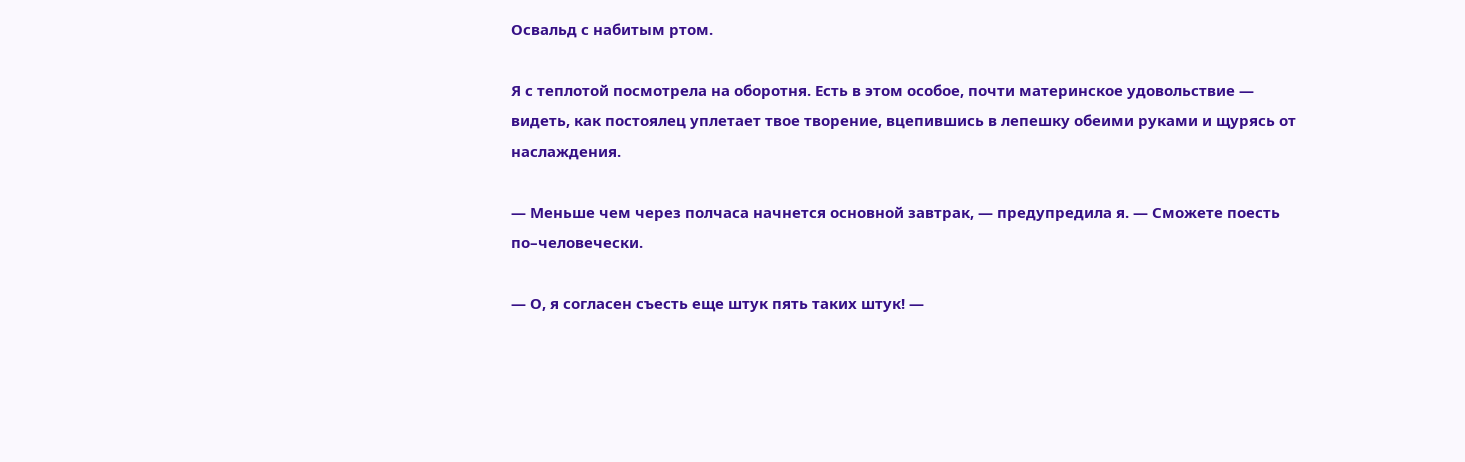Освальд с набитым ртом.

Я с теплотой посмотрела на оборотня. Есть в этом особое, почти материнское удовольствие — видеть, как постоялец уплетает твое творение, вцепившись в лепешку обеими руками и щурясь от наслаждения.

— Меньше чем через полчаса начнется основной завтрак, — предупредила я. — Сможете поесть по–человечески.

— О, я согласен съесть еще штук пять таких штук! —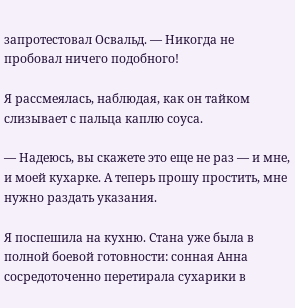запротестовал Освальд. — Никогда не пробовал ничего подобного!

Я рассмеялась, наблюдая, как он тайком слизывает с пальца каплю соуса.

— Надеюсь, вы скажете это еще не раз — и мне, и моей кухарке. А теперь прошу простить, мне нужно раздать указания.

Я поспешила на кухню. Стана уже была в полной боевой готовности: сонная Анна сосредоточенно перетирала сухарики в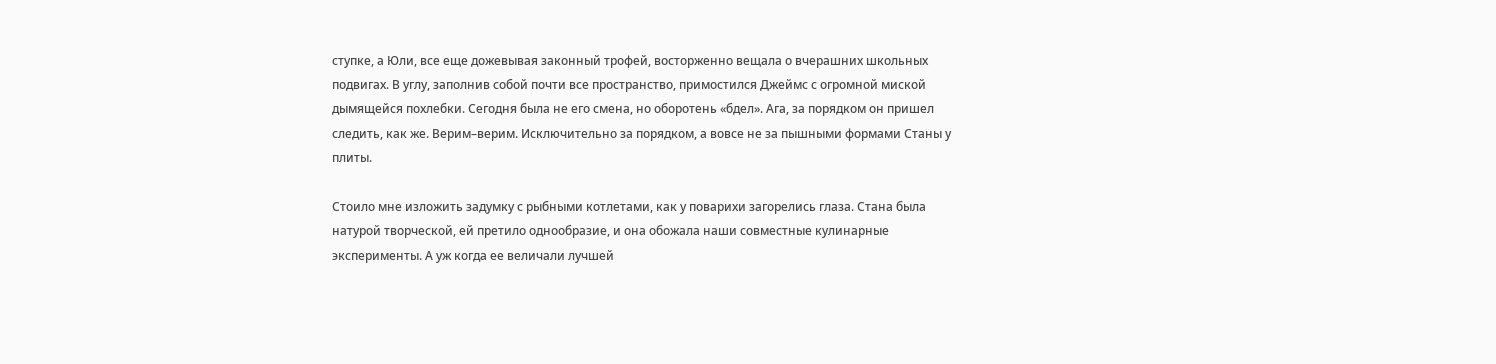ступке, а Юли, все еще дожевывая законный трофей, восторженно вещала о вчерашних школьных подвигах. В углу, заполнив собой почти все пространство, примостился Джеймс с огромной миской дымящейся похлебки. Сегодня была не его смена, но оборотень «бдел». Ага, за порядком он пришел следить, как же. Верим–верим. Исключительно за порядком, а вовсе не за пышными формами Станы у плиты.

Стоило мне изложить задумку с рыбными котлетами, как у поварихи загорелись глаза. Стана была натурой творческой, ей претило однообразие, и она обожала наши совместные кулинарные эксперименты. А уж когда ее величали лучшей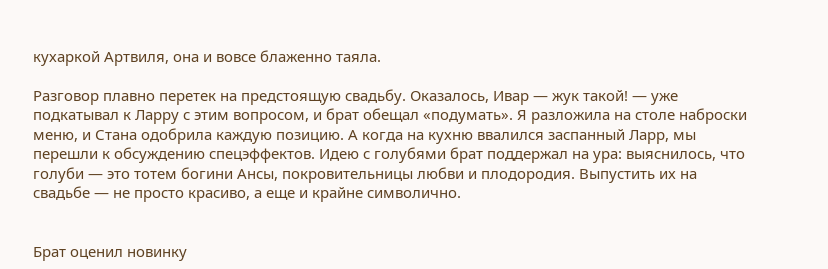кухаркой Артвиля, она и вовсе блаженно таяла.

Разговор плавно перетек на предстоящую свадьбу. Оказалось, Ивар — жук такой! — уже подкатывал к Ларру с этим вопросом, и брат обещал «подумать». Я разложила на столе наброски меню, и Стана одобрила каждую позицию. А когда на кухню ввалился заспанный Ларр, мы перешли к обсуждению спецэффектов. Идею с голубями брат поддержал на ура: выяснилось, что голуби — это тотем богини Ансы, покровительницы любви и плодородия. Выпустить их на свадьбе — не просто красиво, а еще и крайне символично.


Брат оценил новинку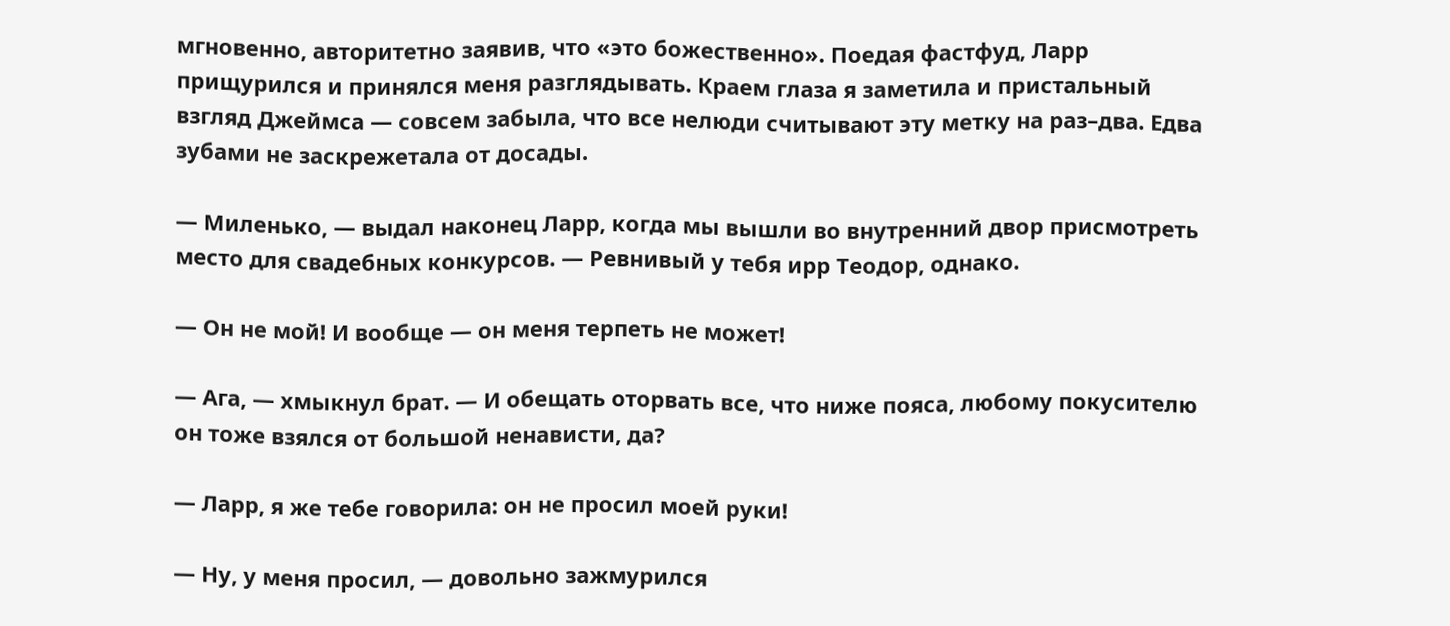мгновенно, авторитетно заявив, что «это божественно». Поедая фастфуд, Ларр прищурился и принялся меня разглядывать. Краем глаза я заметила и пристальный взгляд Джеймса — совсем забыла, что все нелюди считывают эту метку на раз–два. Едва зубами не заскрежетала от досады.

— Миленько, — выдал наконец Ларр, когда мы вышли во внутренний двор присмотреть место для свадебных конкурсов. — Ревнивый у тебя ирр Теодор, однако.

— Он не мой! И вообще — он меня терпеть не может!

— Ага, — хмыкнул брат. — И обещать оторвать все, что ниже пояса, любому покусителю он тоже взялся от большой ненависти, да?

— Ларр, я же тебе говорила: он не просил моей руки!

— Ну, у меня просил, — довольно зажмурился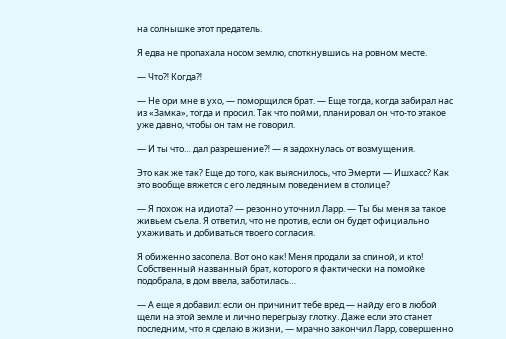на солнышке этот предатель.

Я едва не пропахала носом землю, споткнувшись на ровном месте.

— Что⁈ Когда⁈

— Не ори мне в ухо, — поморщился брат. — Еще тогда, когда забирал нас из «Замка», тогда и просил. Так что пойми, планировал он что-то этакое уже давно, чтобы он там не говорил.

— И ты что… дал разрешение⁈ — я задохнулась от возмущения.

Это как же так? Еще до того, как выяснилось, что Эмерти — Ишхасс? Как это вообще вяжется с его ледяным поведением в столице?

— Я похож на идиота? — резонно уточнил Ларр. — Ты бы меня за такое живьем съела. Я ответил, что не против, если он будет официально ухаживать и добиваться твоего согласия.

Я обиженно засопела. Вот оно как! Меня продали за спиной, и кто! Собственный названный брат, которого я фактически на помойке подобрала, в дом ввела, заботилась…

— А еще я добавил: если он причинит тебе вред — найду его в любой щели на этой земле и лично перегрызу глотку. Даже если это станет последним, что я сделаю в жизни, — мрачно закончил Ларр, совершенно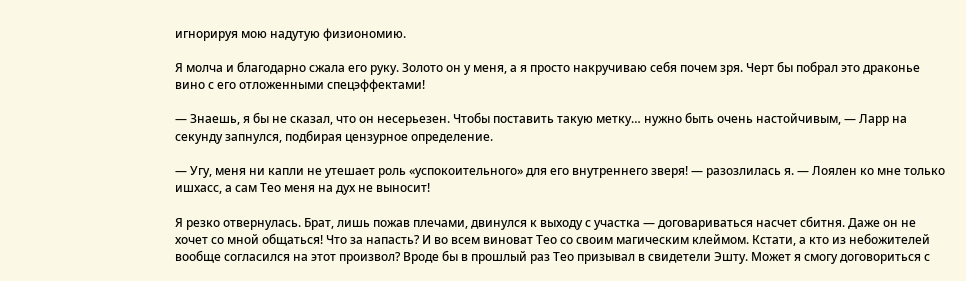игнорируя мою надутую физиономию.

Я молча и благодарно сжала его руку. Золото он у меня, а я просто накручиваю себя почем зря. Черт бы побрал это драконье вино с его отложенными спецэффектами!

— Знаешь, я бы не сказал, что он несерьезен. Чтобы поставить такую метку… нужно быть очень настойчивым, — Ларр на секунду запнулся, подбирая цензурное определение.

— Угу, меня ни капли не утешает роль «успокоительного» для его внутреннего зверя! — разозлилась я. — Лоялен ко мне только ишхасс, а сам Тео меня на дух не выносит!

Я резко отвернулась. Брат, лишь пожав плечами, двинулся к выходу с участка — договариваться насчет сбитня. Даже он не хочет со мной общаться! Что за напасть? И во всем виноват Тео со своим магическим клеймом. Кстати, а кто из небожителей вообще согласился на этот произвол? Вроде бы в прошлый раз Тео призывал в свидетели Эшту. Может я смогу договориться с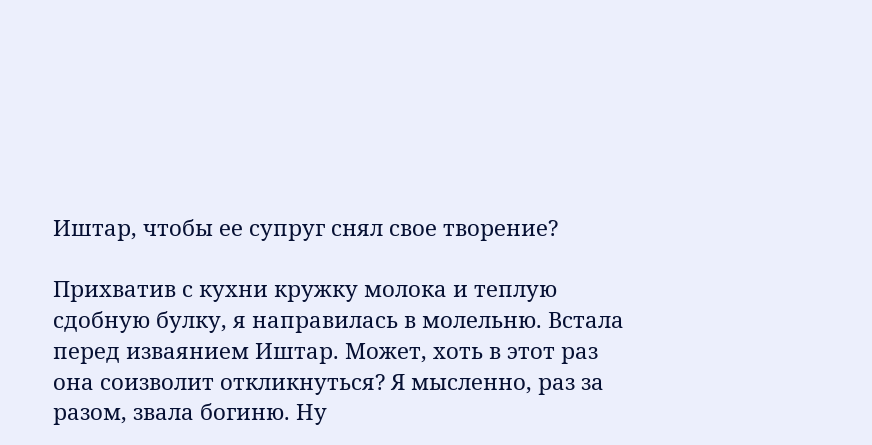Иштар, чтобы ее супруг снял свое творение?

Прихватив с кухни кружку молока и теплую сдобную булку, я направилась в молельню. Встала перед изваянием Иштар. Может, хоть в этот раз она соизволит откликнуться? Я мысленно, раз за разом, звала богиню. Ну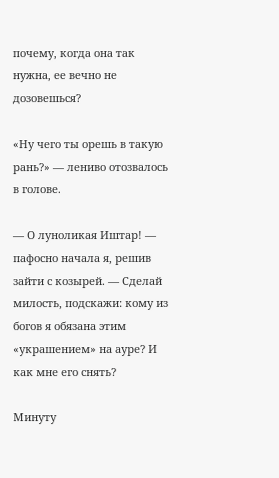почему, когда она так нужна, ее вечно не дозовешься?

«Ну чего ты орешь в такую рань?» — лениво отозвалось в голове.

— О луноликая Иштар! — пафосно начала я, решив зайти с козырей. — Сделай милость, подскажи: кому из богов я обязана этим «украшением» на ауре? И как мне его снять?

Минуту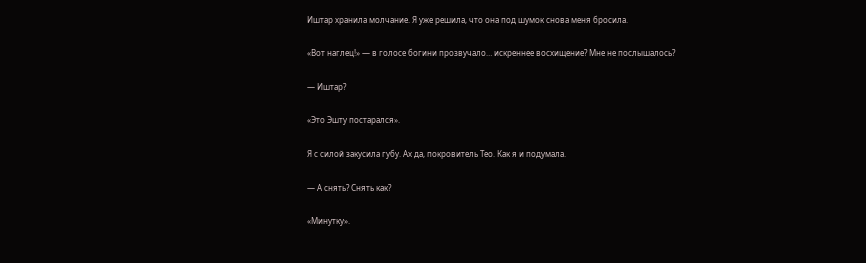Иштар хранила молчание. Я уже решила, что она под шумок снова меня бросила.

«Вот наглец!» — в голосе богини прозвучало… искреннее восхищение? Мне не послышалось?

— Иштар?

«Это Эшту постарался».

Я с силой закусила губу. Ах да, покровитель Тео. Как я и подумала.

— А снять? Снять как?

«Минутку».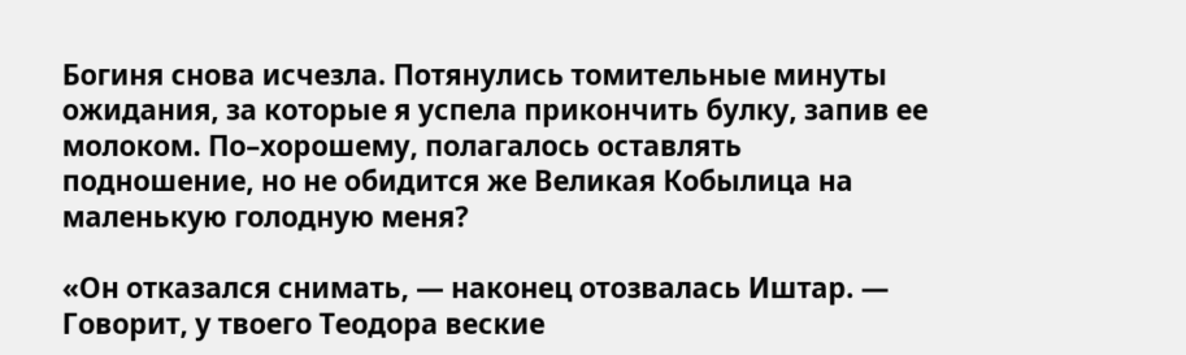Богиня снова исчезла. Потянулись томительные минуты ожидания, за которые я успела прикончить булку, запив ее молоком. По–хорошему, полагалось оставлять подношение, но не обидится же Великая Кобылица на маленькую голодную меня?

«Он отказался снимать, — наконец отозвалась Иштар. — Говорит, у твоего Теодора веские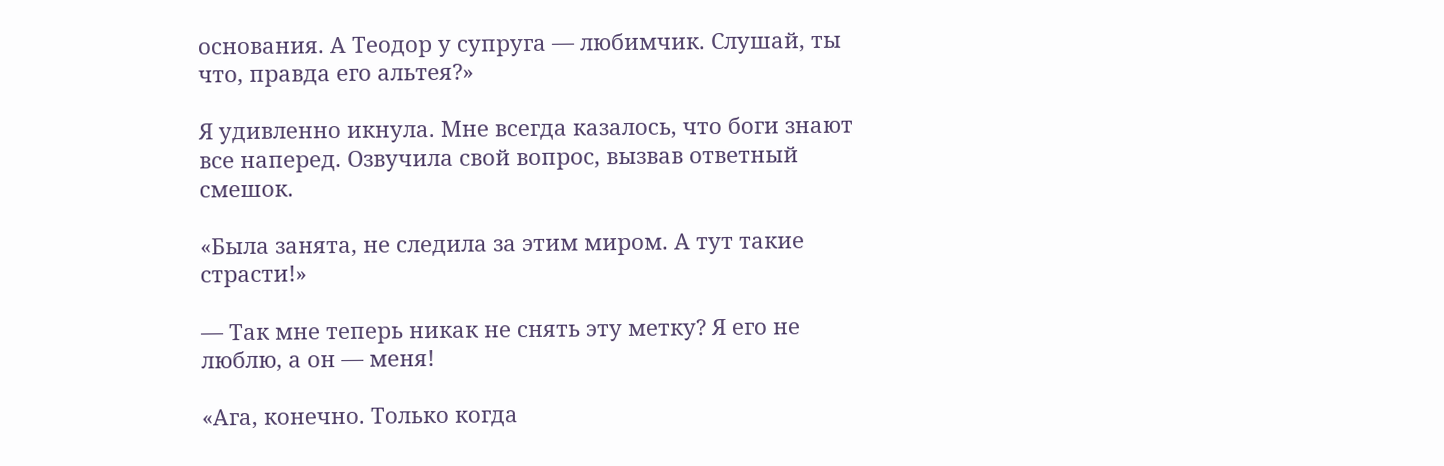основания. А Теодор у супруга — любимчик. Слушай, ты что, правда его альтея?»

Я удивленно икнула. Мне всегда казалось, что боги знают все наперед. Озвучила свой вопрос, вызвав ответный смешок.

«Была занята, не следила за этим миром. А тут такие страсти!»

— Так мне теперь никак не снять эту метку? Я его не люблю, а он — меня!

«Ага, конечно. Только когда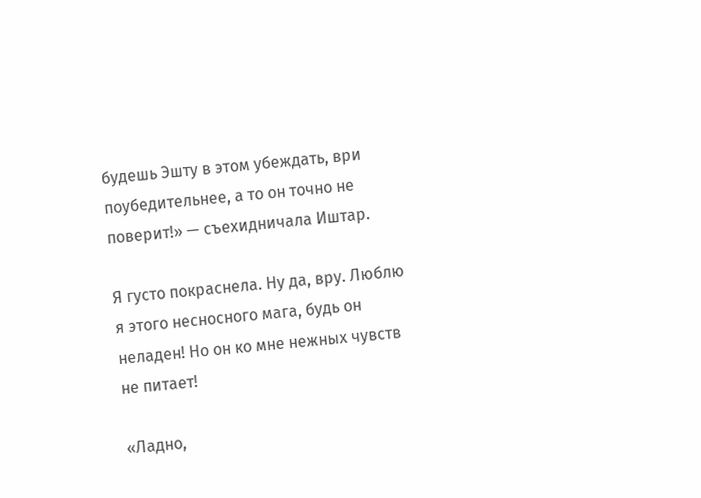будешь Эшту в этом убеждать, ври поубедительнее, а то он точно не поверит!» — съехидничала Иштар.

Я густо покраснела. Ну да, вру. Люблю я этого несносного мага, будь он неладен! Но он ко мне нежных чувств не питает!

«Ладно,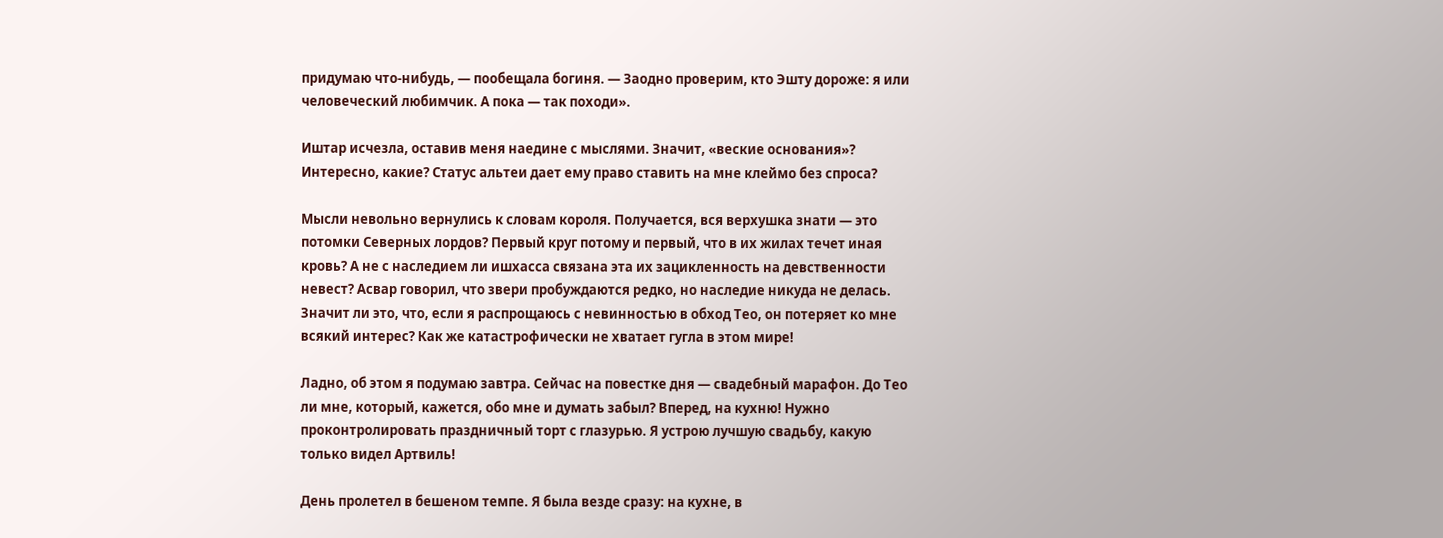придумаю что-нибудь, — пообещала богиня. — Заодно проверим, кто Эшту дороже: я или человеческий любимчик. А пока — так походи».

Иштар исчезла, оставив меня наедине с мыслями. Значит, «веские основания»? Интересно, какие? Статус альтеи дает ему право ставить на мне клеймо без спроса?

Мысли невольно вернулись к словам короля. Получается, вся верхушка знати — это потомки Северных лордов? Первый круг потому и первый, что в их жилах течет иная кровь? А не с наследием ли ишхасса связана эта их зацикленность на девственности невест? Асвар говорил, что звери пробуждаются редко, но наследие никуда не делась. Значит ли это, что, если я распрощаюсь с невинностью в обход Тео, он потеряет ко мне всякий интерес? Как же катастрофически не хватает гугла в этом мире!

Ладно, об этом я подумаю завтра. Сейчас на повестке дня — свадебный марафон. До Тео ли мне, который, кажется, обо мне и думать забыл? Вперед, на кухню! Нужно проконтролировать праздничный торт с глазурью. Я устрою лучшую свадьбу, какую только видел Артвиль!

День пролетел в бешеном темпе. Я была везде сразу: на кухне, в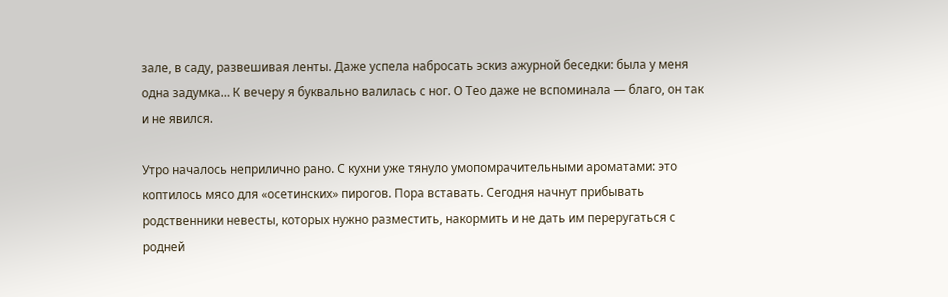зале, в саду, развешивая ленты. Даже успела набросать эскиз ажурной беседки: была у меня одна задумка… К вечеру я буквально валилась с ног. О Тео даже не вспоминала — благо, он так и не явился.

Утро началось неприлично рано. С кухни уже тянуло умопомрачительными ароматами: это коптилось мясо для «осетинских» пирогов. Пора вставать. Сегодня начнут прибывать родственники невесты, которых нужно разместить, накормить и не дать им переругаться с родней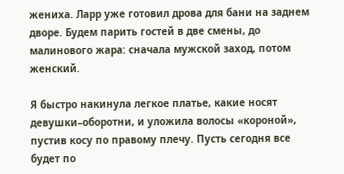жениха. Ларр уже готовил дрова для бани на заднем дворе. Будем парить гостей в две смены, до малинового жара: сначала мужской заход, потом женский.

Я быстро накинула легкое платье, какие носят девушки–оборотни, и уложила волосы «короной», пустив косу по правому плечу. Пусть сегодня все будет по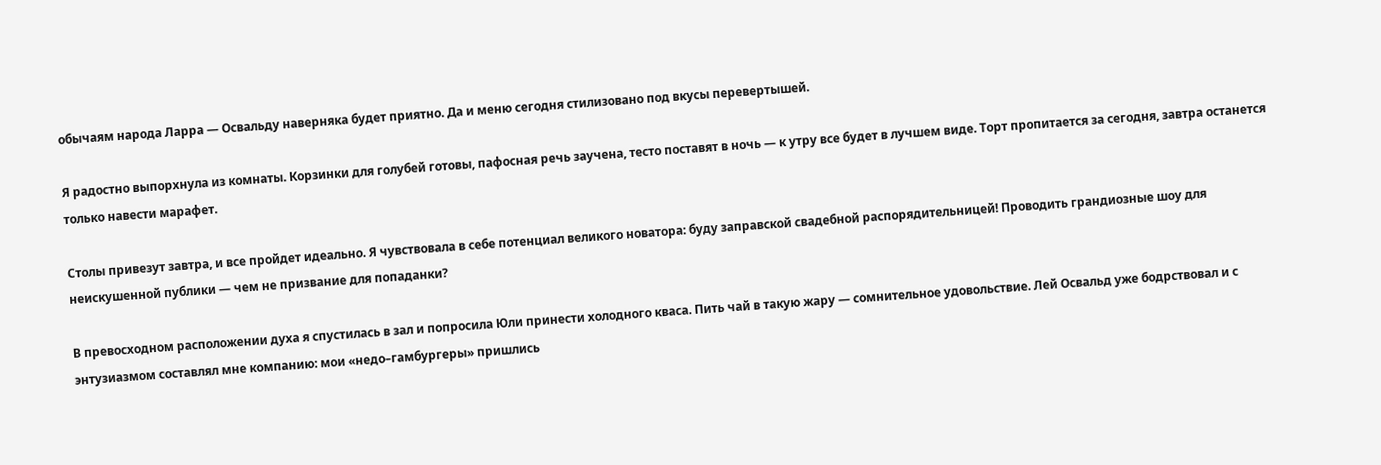обычаям народа Ларра — Освальду наверняка будет приятно. Да и меню сегодня стилизовано под вкусы перевертышей.

Я радостно выпорхнула из комнаты. Корзинки для голубей готовы, пафосная речь заучена, тесто поставят в ночь — к утру все будет в лучшем виде. Торт пропитается за сегодня, завтра останется только навести марафет.

Столы привезут завтра, и все пройдет идеально. Я чувствовала в себе потенциал великого новатора: буду заправской свадебной распорядительницей! Проводить грандиозные шоу для неискушенной публики — чем не призвание для попаданки?

В превосходном расположении духа я спустилась в зал и попросила Юли принести холодного кваса. Пить чай в такую жару — сомнительное удовольствие. Лей Освальд уже бодрствовал и с энтузиазмом составлял мне компанию: мои «недо–гамбургеры» пришлись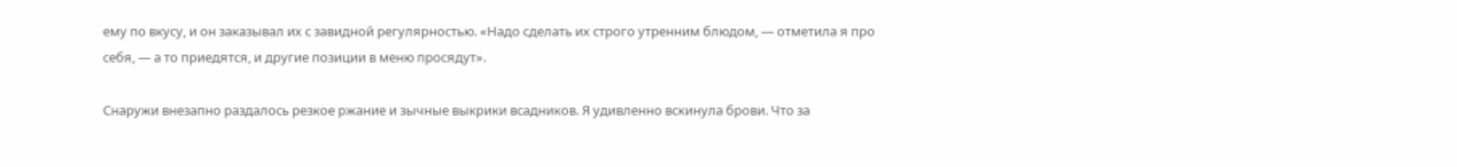ему по вкусу, и он заказывал их с завидной регулярностью. «Надо сделать их строго утренним блюдом, — отметила я про себя, — а то приедятся, и другие позиции в меню просядут».

Снаружи внезапно раздалось резкое ржание и зычные выкрики всадников. Я удивленно вскинула брови. Что за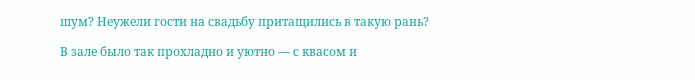шум? Неужели гости на свадьбу притащились в такую рань?

В зале было так прохладно и уютно — с квасом и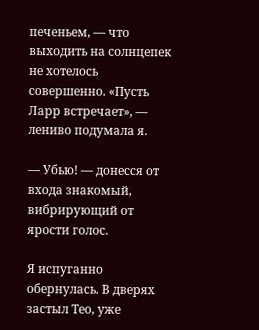печеньем, — что выходить на солнцепек не хотелось совершенно. «Пусть Ларр встречает», — лениво подумала я.

— Убью! — донесся от входа знакомый, вибрирующий от ярости голос.

Я испуганно обернулась. В дверях застыл Тео, уже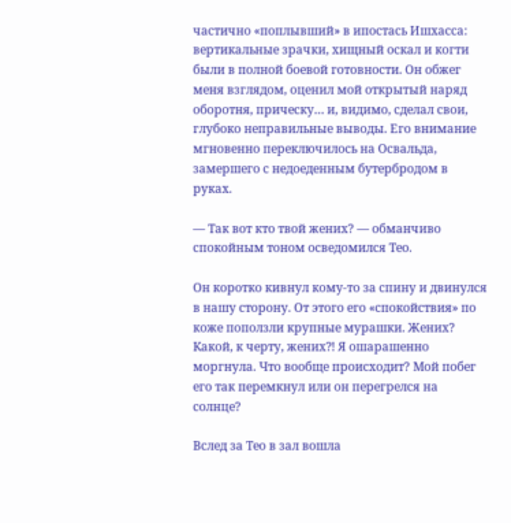частично «поплывший» в ипостась Ишхасса: вертикальные зрачки, хищный оскал и когти были в полной боевой готовности. Он обжег меня взглядом, оценил мой открытый наряд оборотня, прическу… и, видимо, сделал свои, глубоко неправильные выводы. Его внимание мгновенно переключилось на Освальда, замершего с недоеденным бутербродом в руках.

— Так вот кто твой жених? — обманчиво спокойным тоном осведомился Тео.

Он коротко кивнул кому-то за спину и двинулся в нашу сторону. От этого его «спокойствия» по коже поползли крупные мурашки. Жених? Какой, к черту, жених⁈ Я ошарашенно моргнула. Что вообще происходит? Мой побег его так перемкнул или он перегрелся на солнце?

Вслед за Тео в зал вошла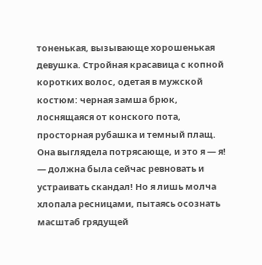тоненькая, вызывающе хорошенькая девушка. Стройная красавица с копной коротких волос, одетая в мужской костюм: черная замша брюк, лоснящаяся от конского пота, просторная рубашка и темный плащ. Она выглядела потрясающе, и это я — я! — должна была сейчас ревновать и устраивать скандал! Но я лишь молча хлопала ресницами, пытаясь осознать масштаб грядущей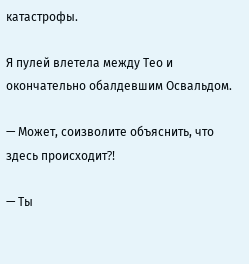катастрофы.

Я пулей влетела между Тео и окончательно обалдевшим Освальдом.

— Может, соизволите объяснить, что здесь происходит⁈

— Ты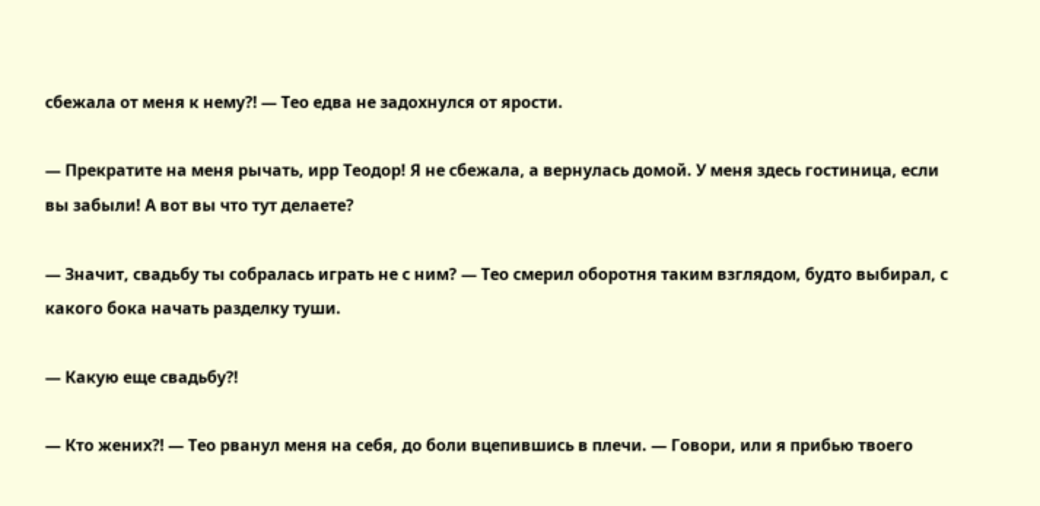сбежала от меня к нему⁈ — Тео едва не задохнулся от ярости.

— Прекратите на меня рычать, ирр Теодор! Я не сбежала, а вернулась домой. У меня здесь гостиница, если вы забыли! А вот вы что тут делаете?

— Значит, свадьбу ты собралась играть не с ним? — Тео смерил оборотня таким взглядом, будто выбирал, с какого бока начать разделку туши.

— Какую еще свадьбу⁈

— Кто жених⁈ — Тео рванул меня на себя, до боли вцепившись в плечи. — Говори, или я прибью твоего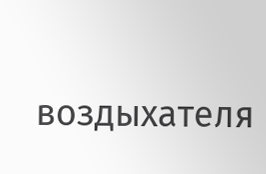воздыхателя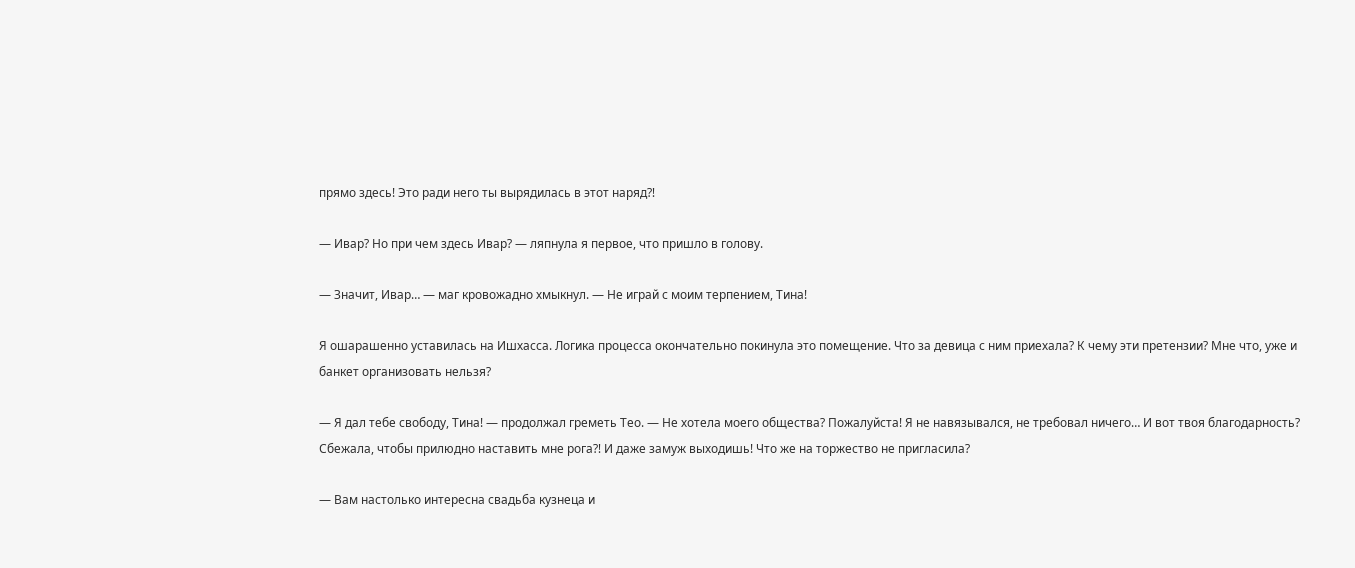прямо здесь! Это ради него ты вырядилась в этот наряд⁈

— Ивар? Но при чем здесь Ивар? — ляпнула я первое, что пришло в голову.

— Значит, Ивар… — маг кровожадно хмыкнул. — Не играй с моим терпением, Тина!

Я ошарашенно уставилась на Ишхасса. Логика процесса окончательно покинула это помещение. Что за девица с ним приехала? К чему эти претензии? Мне что, уже и банкет организовать нельзя?

— Я дал тебе свободу, Тина! — продолжал греметь Тео. — Не хотела моего общества? Пожалуйста! Я не навязывался, не требовал ничего… И вот твоя благодарность? Сбежала, чтобы прилюдно наставить мне рога⁈ И даже замуж выходишь! Что же на торжество не пригласила?

— Вам настолько интересна свадьба кузнеца и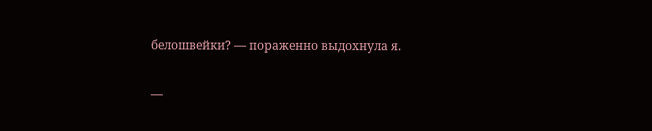белошвейки? — пораженно выдохнула я.

—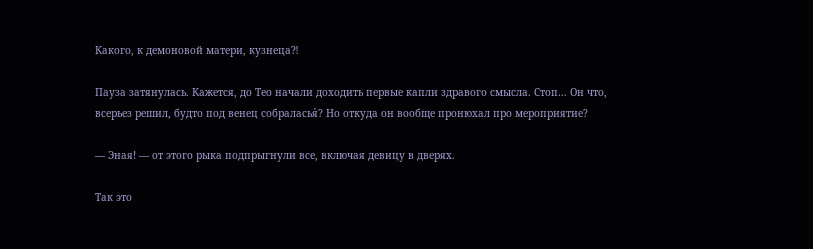Какого, к демоновой матери, кузнеца⁈

Пауза затянулась. Кажется, до Тео начали доходить первые капли здравого смысла. Стоп… Он что, всерьез решил, будто под венец собраласья́? Но откуда он вообще пронюхал про мероприятие?

— Эная! — от этого рыка подпрыгнули все, включая девицу в дверях.

Так это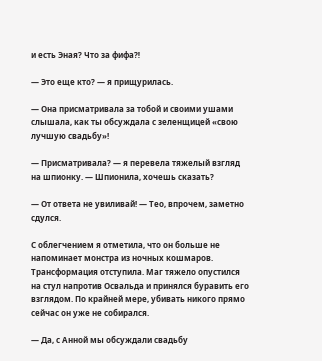и есть Эная? Что за фифа⁈

— Это еще кто? — я прищурилась.

— Она присматривала за тобой и своими ушами слышала, как ты обсуждала с зеленщицей «свою лучшую свадьбу»!

— Присматривала? — я перевела тяжелый взгляд на шпионку. — Шпионила, хочешь сказать?

— От ответа не увиливай! — Тео, впрочем, заметно сдулся.

С облегчением я отметила, что он больше не напоминает монстра из ночных кошмаров. Трансформация отступила. Маг тяжело опустился на стул напротив Освальда и принялся буравить его взглядом. По крайней мере, убивать никого прямо сейчас он уже не собирался.

— Да, с Анной мы обсуждали свадьбу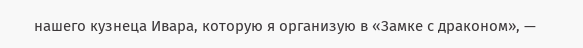нашего кузнеца Ивара, которую я организую в «Замке с драконом», —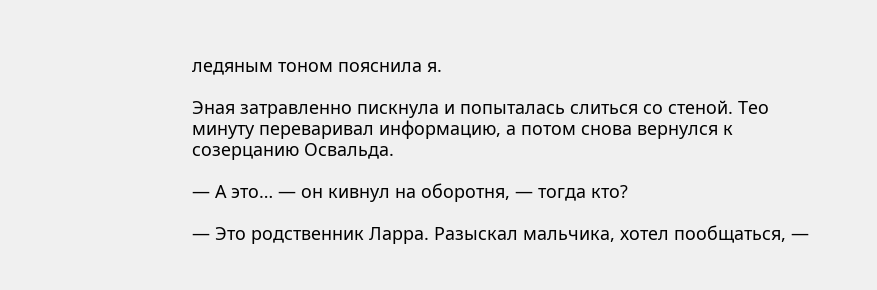ледяным тоном пояснила я.

Эная затравленно пискнула и попыталась слиться со стеной. Тео минуту переваривал информацию, а потом снова вернулся к созерцанию Освальда.

— А это… — он кивнул на оборотня, — тогда кто?

— Это родственник Ларра. Разыскал мальчика, хотел пообщаться, —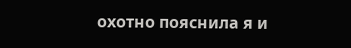охотно пояснила я и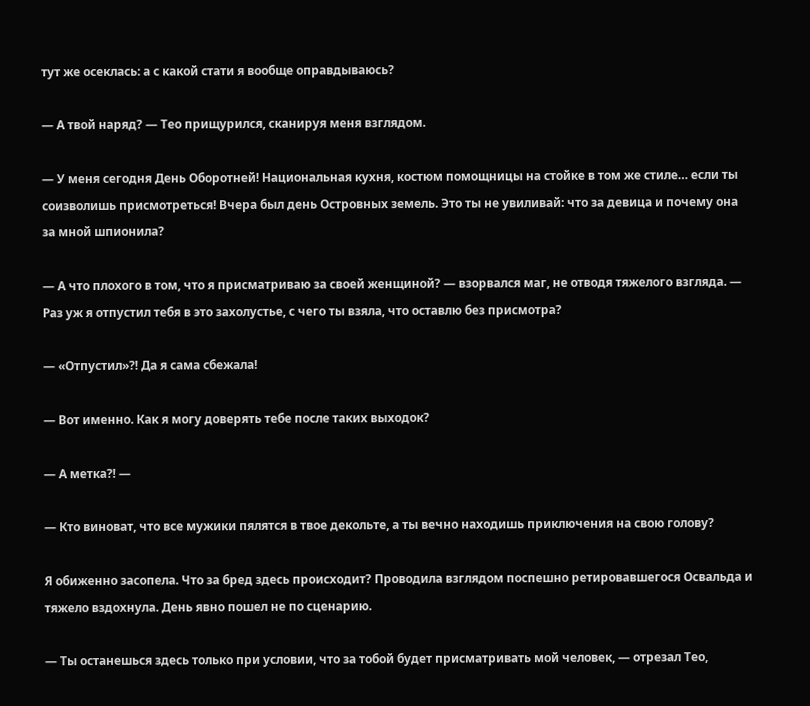тут же осеклась: а с какой стати я вообще оправдываюсь?

— А твой наряд? — Тео прищурился, сканируя меня взглядом.

— У меня сегодня День Оборотней! Национальная кухня, костюм помощницы на стойке в том же стиле… если ты соизволишь присмотреться! Вчера был день Островных земель. Это ты не увиливай: что за девица и почему она за мной шпионила?

— А что плохого в том, что я присматриваю за своей женщиной? — взорвался маг, не отводя тяжелого взгляда. — Раз уж я отпустил тебя в это захолустье, с чего ты взяла, что оставлю без присмотра?

— «Отпустил»⁈ Да я сама сбежала!

— Вот именно. Как я могу доверять тебе после таких выходок?

— А метка⁈ —

— Кто виноват, что все мужики пялятся в твое декольте, а ты вечно находишь приключения на свою голову?

Я обиженно засопела. Что за бред здесь происходит? Проводила взглядом поспешно ретировавшегося Освальда и тяжело вздохнула. День явно пошел не по сценарию.

— Ты останешься здесь только при условии, что за тобой будет присматривать мой человек, — отрезал Тео,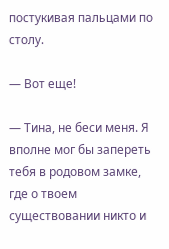постукивая пальцами по столу.

— Вот еще!

— Тина, не беси меня. Я вполне мог бы запереть тебя в родовом замке, где о твоем существовании никто и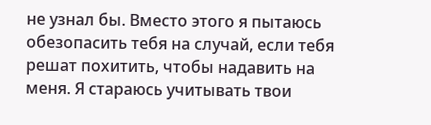не узнал бы. Вместо этого я пытаюсь обезопасить тебя на случай, если тебя решат похитить, чтобы надавить на меня. Я стараюсь учитывать твои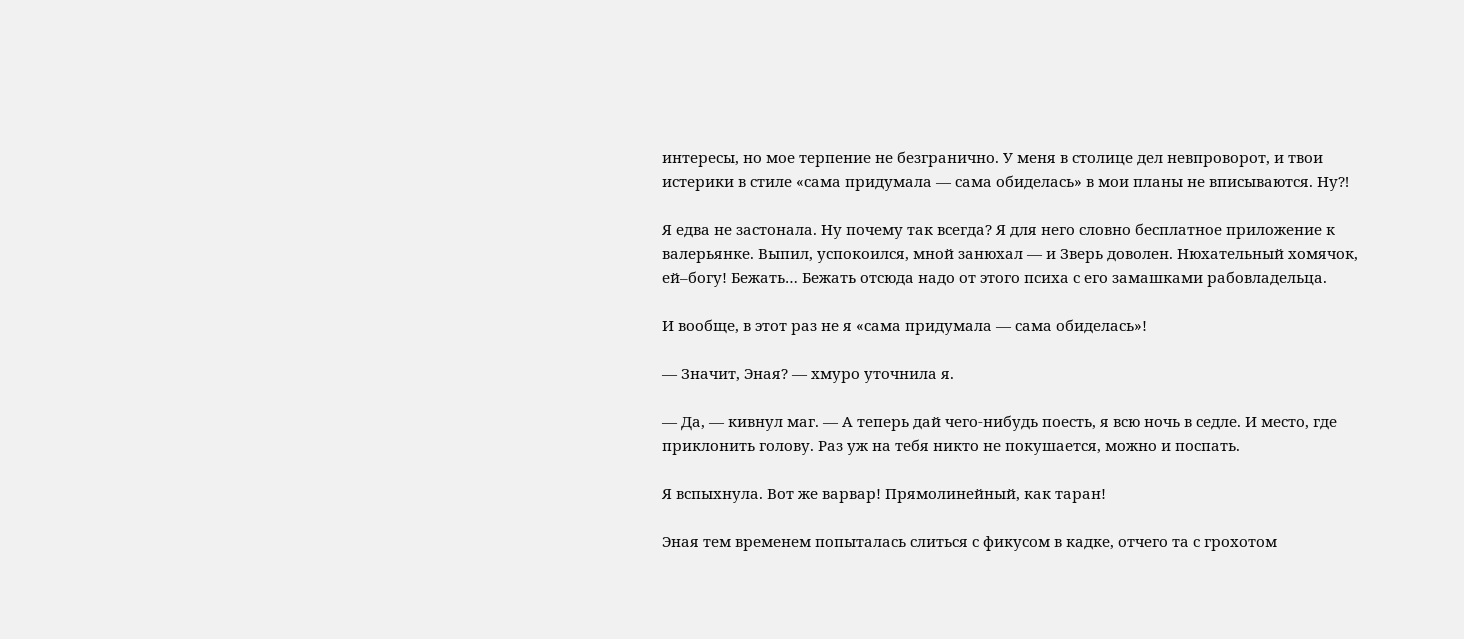интересы, но мое терпение не безгранично. У меня в столице дел невпроворот, и твои истерики в стиле «сама придумала — сама обиделась» в мои планы не вписываются. Ну⁈

Я едва не застонала. Ну почему так всегда? Я для него словно бесплатное приложение к валерьянке. Выпил, успокоился, мной занюхал — и Зверь доволен. Нюхательный хомячок, ей–богу! Бежать… Бежать отсюда надо от этого психа с его замашками рабовладельца.

И вообще, в этот раз не я «сама придумала — сама обиделась»!

— Значит, Эная? — хмуро уточнила я.

— Да, — кивнул маг. — А теперь дай чего-нибудь поесть, я всю ночь в седле. И место, где приклонить голову. Раз уж на тебя никто не покушается, можно и поспать.

Я вспыхнула. Вот же варвар! Прямолинейный, как таран!

Эная тем временем попыталась слиться с фикусом в кадке, отчего та с грохотом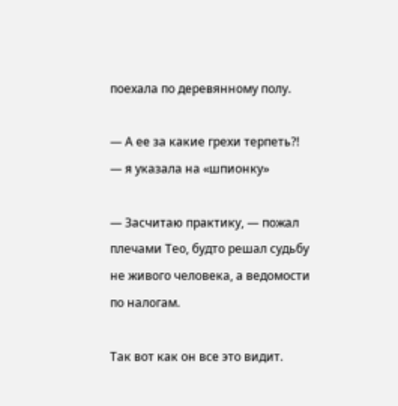поехала по деревянному полу.

— А ее за какие грехи терпеть⁈ — я указала на «шпионку»

— Засчитаю практику, — пожал плечами Тео, будто решал судьбу не живого человека, а ведомости по налогам.

Так вот как он все это видит.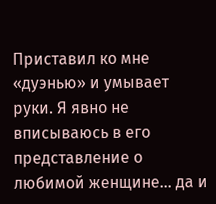Приставил ко мне «дуэнью» и умывает руки. Я явно не вписываюсь в его представление о любимой женщине… да и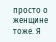просто о женщине тоже. Я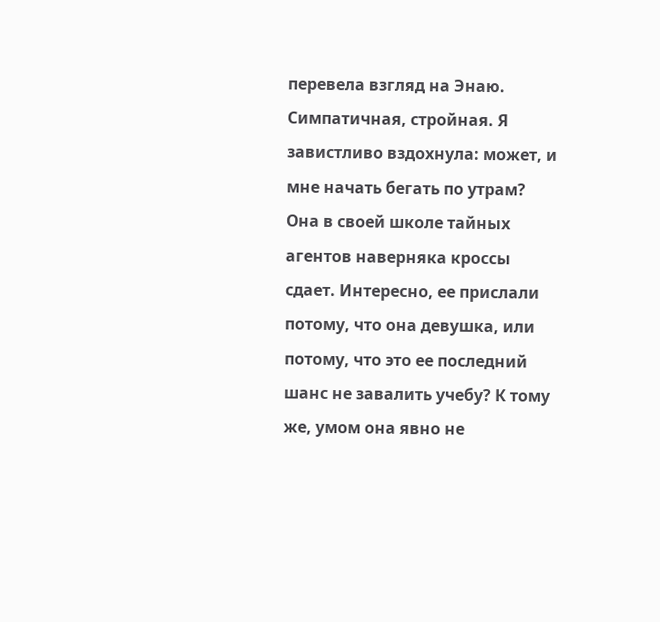перевела взгляд на Энаю. Симпатичная, стройная. Я завистливо вздохнула: может, и мне начать бегать по утрам? Она в своей школе тайных агентов наверняка кроссы сдает. Интересно, ее прислали потому, что она девушка, или потому, что это ее последний шанс не завалить учебу? К тому же, умом она явно не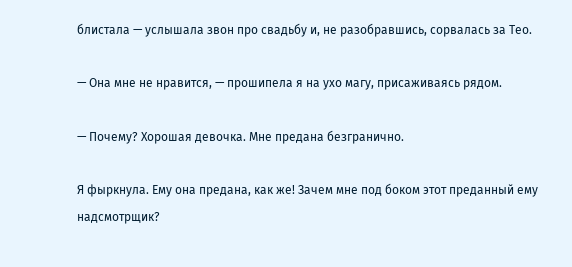блистала — услышала звон про свадьбу и, не разобравшись, сорвалась за Тео.

— Она мне не нравится, — прошипела я на ухо магу, присаживаясь рядом.

— Почему? Хорошая девочка. Мне предана безгранично.

Я фыркнула. Ему она предана, как же! Зачем мне под боком этот преданный ему надсмотрщик?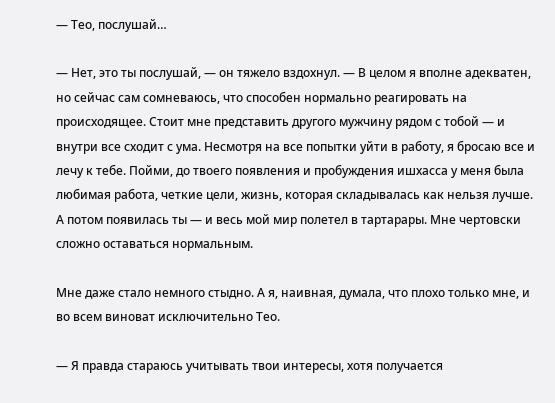— Тео, послушай…

— Нет, это ты послушай, — он тяжело вздохнул. — В целом я вполне адекватен, но сейчас сам сомневаюсь, что способен нормально реагировать на происходящее. Стоит мне представить другого мужчину рядом с тобой — и внутри все сходит с ума. Несмотря на все попытки уйти в работу, я бросаю все и лечу к тебе. Пойми, до твоего появления и пробуждения ишхасса у меня была любимая работа, четкие цели, жизнь, которая складывалась как нельзя лучше. А потом появилась ты — и весь мой мир полетел в тартарары. Мне чертовски сложно оставаться нормальным.

Мне даже стало немного стыдно. А я, наивная, думала, что плохо только мне, и во всем виноват исключительно Тео.

— Я правда стараюсь учитывать твои интересы, хотя получается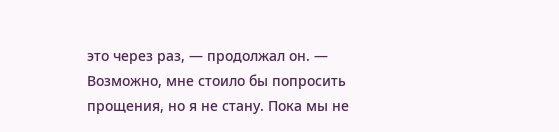это через раз, — продолжал он. — Возможно, мне стоило бы попросить прощения, но я не стану. Пока мы не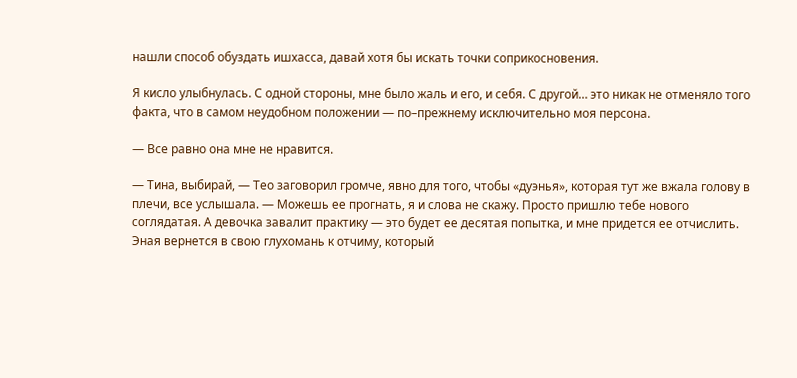нашли способ обуздать ишхасса, давай хотя бы искать точки соприкосновения.

Я кисло улыбнулась. С одной стороны, мне было жаль и его, и себя. С другой… это никак не отменяло того факта, что в самом неудобном положении — по–прежнему исключительно моя персона.

— Все равно она мне не нравится.

— Тина, выбирай, — Тео заговорил громче, явно для того, чтобы «дуэнья», которая тут же вжала голову в плечи, все услышала. — Можешь ее прогнать, я и слова не скажу. Просто пришлю тебе нового соглядатая. А девочка завалит практику — это будет ее десятая попытка, и мне придется ее отчислить. Эная вернется в свою глухомань к отчиму, который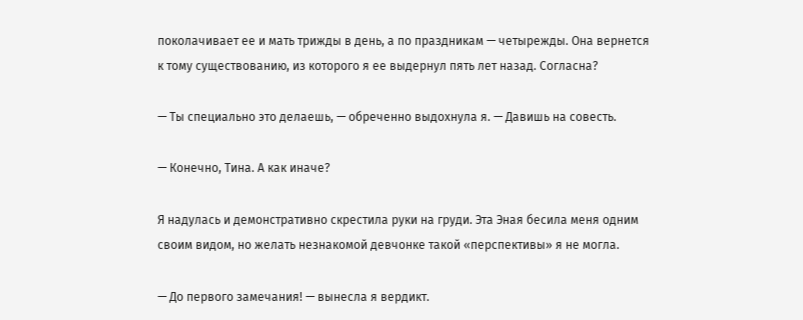поколачивает ее и мать трижды в день, а по праздникам — четырежды. Она вернется к тому существованию, из которого я ее выдернул пять лет назад. Согласна?

— Ты специально это делаешь, — обреченно выдохнула я. — Давишь на совесть.

— Конечно, Тина. А как иначе?

Я надулась и демонстративно скрестила руки на груди. Эта Эная бесила меня одним своим видом, но желать незнакомой девчонке такой «перспективы» я не могла.

— До первого замечания! — вынесла я вердикт.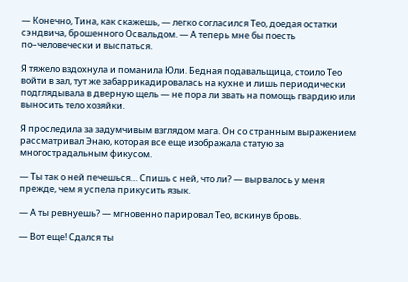— Конечно, Тина, как скажешь, — легко согласился Тео, доедая остатки сэндвича, брошенного Освальдом. — А теперь мне бы поесть по–человечески и выспаться.

Я тяжело вздохнула и поманила Юли. Бедная подавальщица, стоило Тео войти в зал, тут же забаррикадировалась на кухне и лишь периодически подглядывала в дверную щель — не пора ли звать на помощь гвардию или выносить тело хозяйки.

Я проследила за задумчивым взглядом мага. Он со странным выражением рассматривал Энаю, которая все еще изображала статую за многострадальным фикусом.

— Ты так о ней печешься… Спишь с ней, что ли? — вырвалось у меня прежде, чем я успела прикусить язык.

— А ты ревнуешь? — мгновенно парировал Тео, вскинув бровь.

— Вот еще! Сдался ты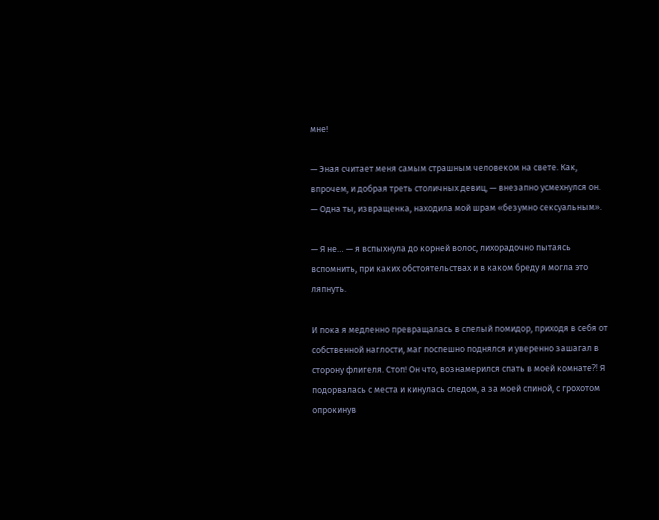мне!

— Эная считает меня самым страшным человеком на свете. Как, впрочем, и добрая треть столичных девиц, — внезапно усмехнулся он. — Одна ты, извращенка, находила мой шрам «безумно сексуальным».

— Я не… — я вспыхнула до корней волос, лихорадочно пытаясь вспомнить, при каких обстоятельствах и в каком бреду я могла это ляпнуть.

И пока я медленно превращалась в спелый помидор, приходя в себя от собственной наглости, маг поспешно поднялся и уверенно зашагал в сторону флигеля. Стоп! Он что, вознамерился спать в моей комнате⁈ Я подорвалась с места и кинулась следом, а за моей спиной, с грохотом опрокинув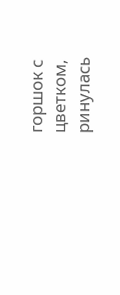горшок с цветком, ринулась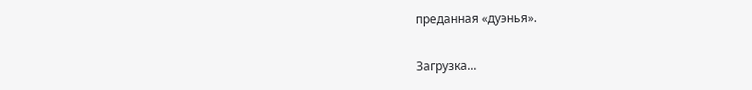преданная «дуэнья».

Загрузка...